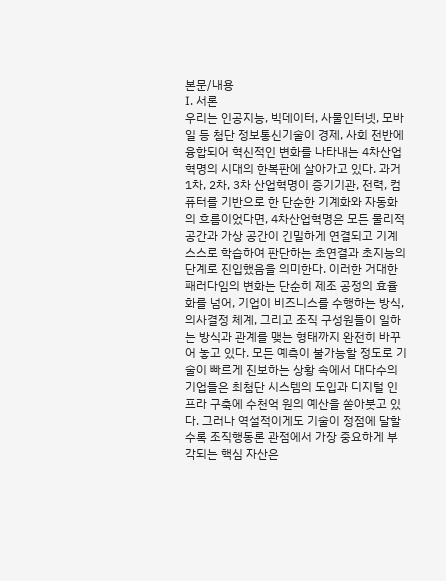본문/내용
Ⅰ. 서론
우리는 인공지능, 빅데이터, 사물인터넷, 모바일 등 첨단 정보통신기술이 경제, 사회 전반에 융합되어 혁신적인 변화를 나타내는 4차산업혁명의 시대의 한복판에 살아가고 있다. 과거 1차, 2차, 3차 산업혁명이 증기기관, 전력, 컴퓨터를 기반으로 한 단순한 기계화와 자동화의 흐름이었다면, 4차산업혁명은 모든 물리적 공간과 가상 공간이 긴밀하게 연결되고 기계 스스로 학습하여 판단하는 초연결과 초지능의 단계로 진입했음을 의미한다. 이러한 거대한 패러다임의 변화는 단순히 제조 공정의 효율화를 넘어, 기업이 비즈니스를 수행하는 방식, 의사결정 체계, 그리고 조직 구성원들이 일하는 방식과 관계를 맺는 형태까지 완전히 바꾸어 놓고 있다. 모든 예측이 불가능할 정도로 기술이 빠르게 진보하는 상황 속에서 대다수의 기업들은 최첨단 시스템의 도입과 디지털 인프라 구축에 수천억 원의 예산을 쏟아붓고 있다. 그러나 역설적이게도 기술이 정점에 달할수록 조직행동론 관점에서 가장 중요하게 부각되는 핵심 자산은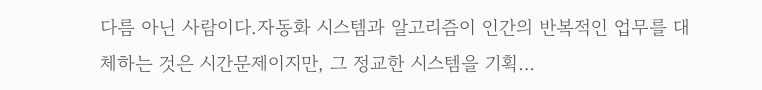다름 아닌 사람이다.자동화 시스템과 알고리즘이 인간의 반복적인 업무를 대체하는 것은 시간문제이지만, 그 정교한 시스템을 기획…